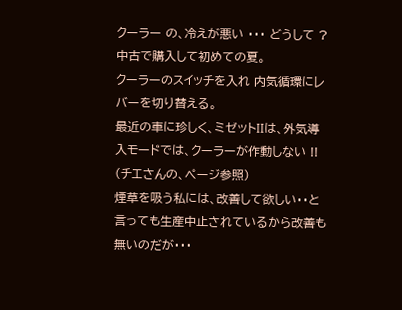クーラー の、冷えが悪い ・・・ どうして ?
中古で購入して初めての夏。
クーラーのスイッチを入れ 内気循環にレバーを切り替える。
最近の車に珍しく、ミゼットIIは、外気導入モードでは、クーラーが作動しない !!
(チエさんの、ページ参照)
煙草を吸う私には、改善して欲しい・・と言っても生産中止されているから改善も無いのだが・・・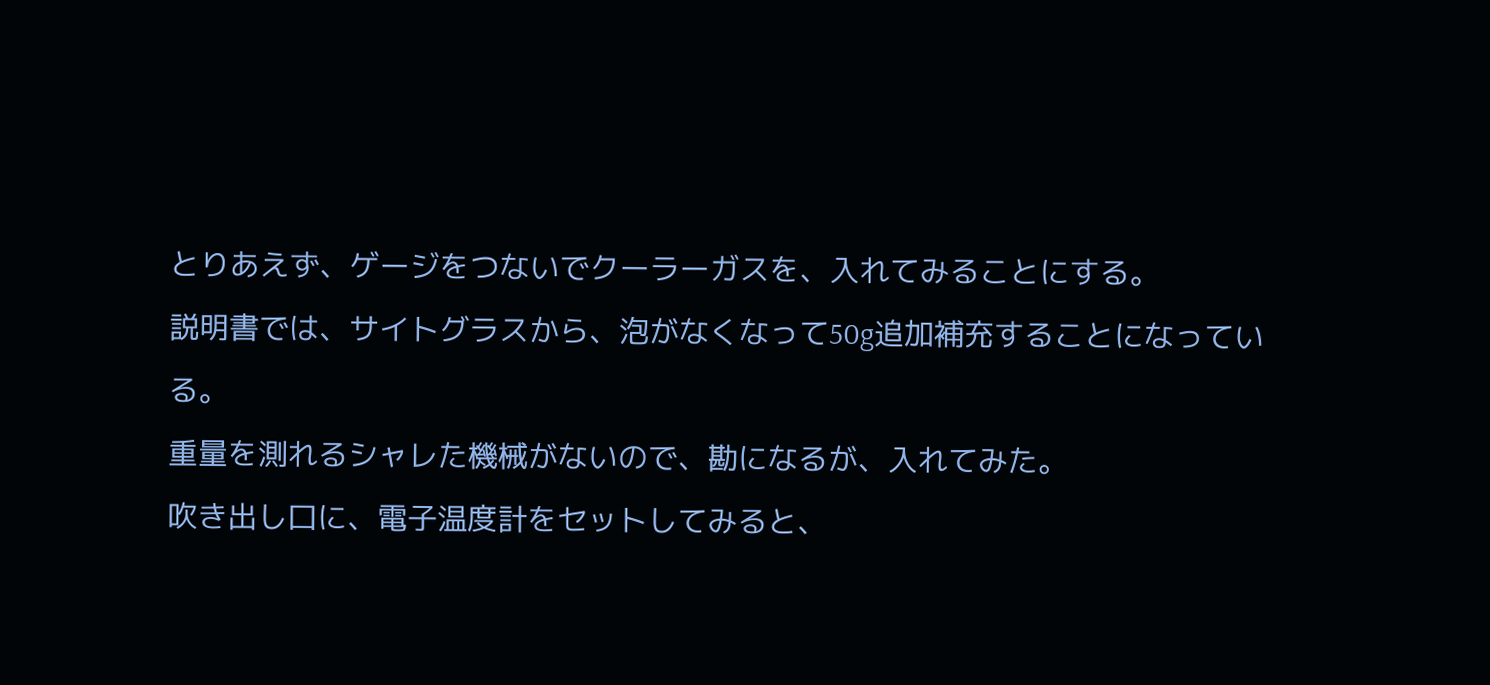とりあえず、ゲージをつないでクーラーガスを、入れてみることにする。
説明書では、サイトグラスから、泡がなくなって50g追加補充することになっている。
重量を測れるシャレた機械がないので、勘になるが、入れてみた。
吹き出し口に、電子温度計をセットしてみると、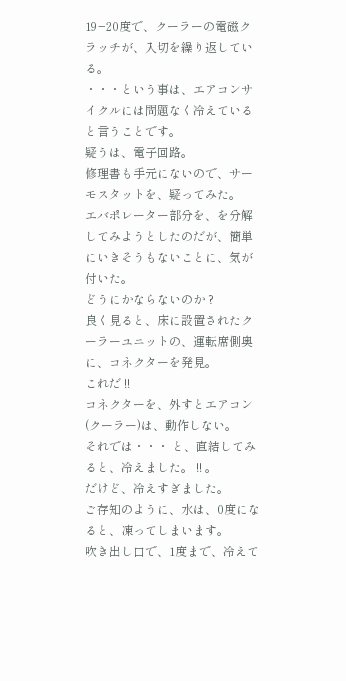19−20度で、クーラーの電磁クラッチが、入切を繰り返している。
・・・という事は、エアコンサイクルには問題なく冷えていると言うことです。
疑うは、電子回路。
修理書も手元にないので、サーモスタットを、疑ってみた。
エバポレーター部分を、を分解してみようとしたのだが、簡単にいきそうもないことに、気が付いた。
どうにかならないのか ?
良く見ると、床に設置されたクーラーユニットの、運転席側奥に、コネクターを発見。
これだ !!
コネクターを、外すとエアコン(クーラー)は、動作しない。
それでは・・・ と、直結してみると、冷えました。 !! 。
だけど、冷えすぎました。
ご存知のように、水は、0度になると、凍ってしまいます。
吹き出し口で、1度まで、冷えて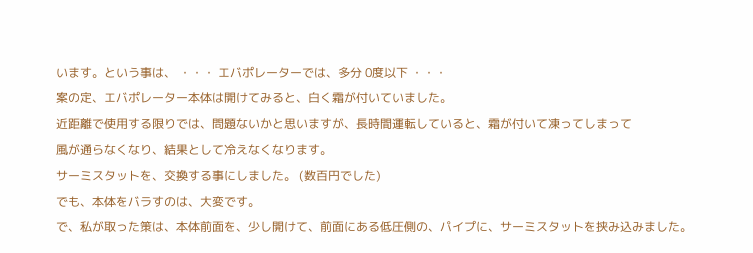います。という事は、 ・・・ エバポレーターでは、多分 0度以下 ・・・
案の定、エバポレーター本体は開けてみると、白く霜が付いていました。
近距離で使用する限りでは、問題ないかと思いますが、長時間運転していると、霜が付いて凍ってしまって
風が通らなくなり、結果として冷えなくなります。
サーミスタットを、交換する事にしました。 (数百円でした)
でも、本体をバラすのは、大変です。
で、私が取った策は、本体前面を、少し開けて、前面にある低圧側の、パイプに、サーミスタットを挟み込みました。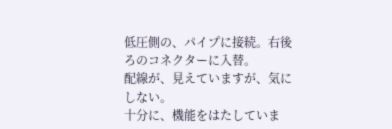低圧側の、パイプに接続。右後ろのコネクターに入替。
配線が、見えていますが、気にしない。
十分に、機能をはたしていま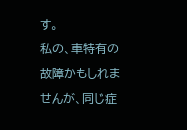す。
私の、車特有の故障かもしれませんが、同じ症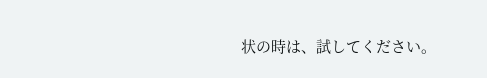状の時は、試してください。